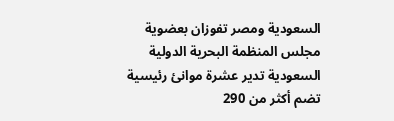السعودية ومصر تفوزان بعضوية مجلس المنظمة البحرية الدولية
السعودية تدير عشرة موانئ رئيسية تضم أكثر من 290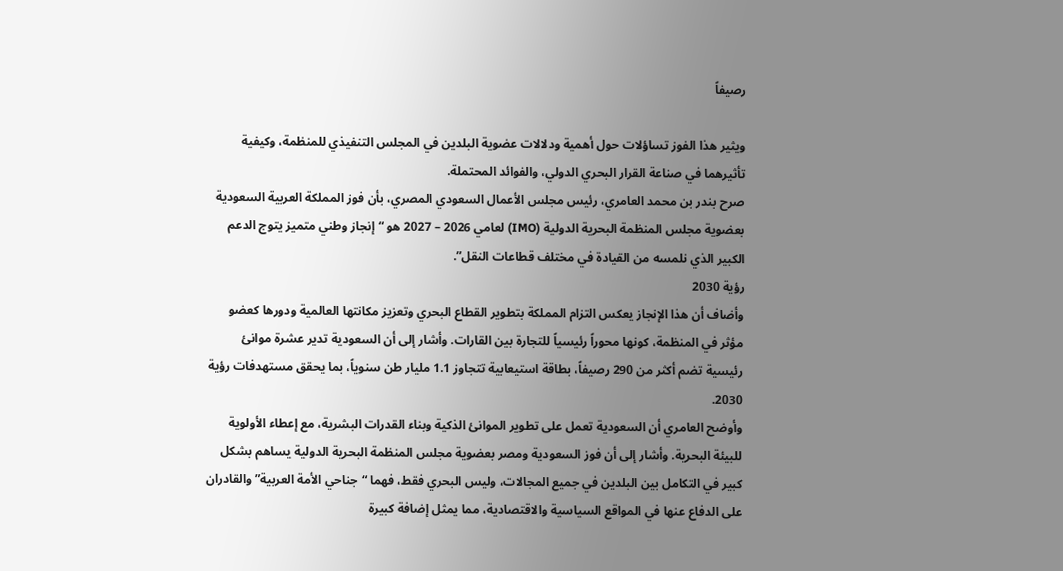رصيفاً

ويثير هذا الفوز تساؤلات حول أهمية ودلالات عضوية البلدين في المجلس التنفيذي للمنظمة، وكيفية تأثيرهما في صناعة القرار البحري الدولي، والفوائد المحتملة.
صرح بندر بن محمد العامري، رئيس مجلس الأعمال السعودي المصري، بأن فوز المملكة العربية السعودية بعضوية مجلس المنظمة البحرية الدولية (IMO) لعامي 2026 – 2027 هو “إنجاز وطني متميز يتوج الدعم الكبير الذي نلمسه من القيادة في مختلف قطاعات النقل”.
رؤية 2030
وأضاف أن هذا الإنجاز يعكس التزام المملكة بتطوير القطاع البحري وتعزيز مكانتها العالمية ودورها كعضو مؤثر في المنظمة، كونها محوراً رئيسياً للتجارة بين القارات. وأشار إلى أن السعودية تدير عشرة موانئ رئيسية تضم أكثر من 290 رصيفاً، بطاقة استيعابية تتجاوز 1.1 مليار طن سنوياً، بما يحقق مستهدفات رؤية 2030.
وأوضح العامري أن السعودية تعمل على تطوير الموانئ الذكية وبناء القدرات البشرية، مع إعطاء الأولوية للبيئة البحرية. وأشار إلى أن فوز السعودية ومصر بعضوية مجلس المنظمة البحرية الدولية يساهم بشكل كبير في التكامل بين البلدين في جميع المجالات، وليس البحري فقط، فهما “جناحي الأمة العربية” والقادران على الدفاع عنها في المواقع السياسية والاقتصادية، مما يمثل إضافة كبيرة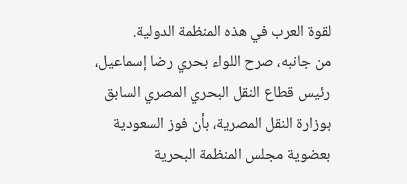لقوة العرب في هذه المنظمة الدولية.
من جانبه، صرح اللواء بحري رضا إسماعيل، رئيس قطاع النقل البحري المصري السابق بوزارة النقل المصرية، بأن فوز السعودية بعضوية مجلس المنظمة البحرية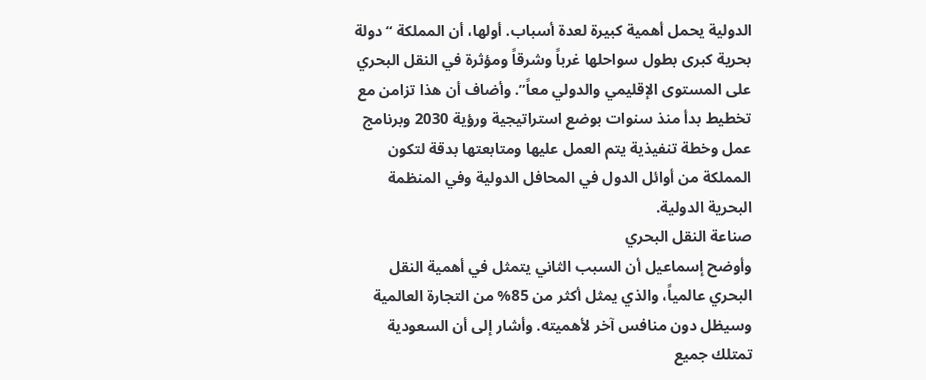الدولية يحمل أهمية كبيرة لعدة أسباب. أولها، أن المملكة “دولة بحرية كبرى بطول سواحلها غرباً وشرقاً ومؤثرة في النقل البحري على المستوى الإقليمي والدولي معاً”. وأضاف أن هذا تزامن مع تخطيط بدأ منذ سنوات بوضع استراتيجية ورؤية 2030 وبرنامج عمل وخطة تنفيذية يتم العمل عليها ومتابعتها بدقة لتكون المملكة من أوائل الدول في المحافل الدولية وفي المنظمة البحرية الدولية.
صناعة النقل البحري
وأوضح إسماعيل أن السبب الثاني يتمثل في أهمية النقل البحري عالمياً، والذي يمثل أكثر من 85% من التجارة العالمية وسيظل دون منافس آخر لأهميته. وأشار إلى أن السعودية تمتلك جميع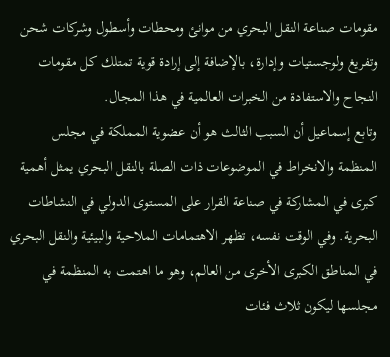مقومات صناعة النقل البحري من موانئ ومحطات وأسطول وشركات شحن وتفريغ ولوجستيات وإدارة، بالإضافة إلى إرادة قوية تمتلك كل مقومات النجاح والاستفادة من الخبرات العالمية في هذا المجال.
وتابع إسماعيل أن السبب الثالث هو أن عضوية المملكة في مجلس المنظمة والانخراط في الموضوعات ذات الصلة بالنقل البحري يمثل أهمية كبرى في المشاركة في صناعة القرار على المستوى الدولي في النشاطات البحرية. وفي الوقت نفسه، تظهر الاهتمامات الملاحية والبيئية والنقل البحري في المناطق الكبرى الأخرى من العالم، وهو ما اهتمت به المنظمة في مجلسها ليكون ثلاث فئات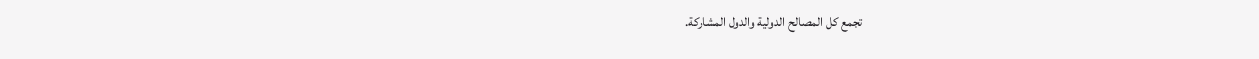تجمع كل المصالح الدولية والدول المشاركة.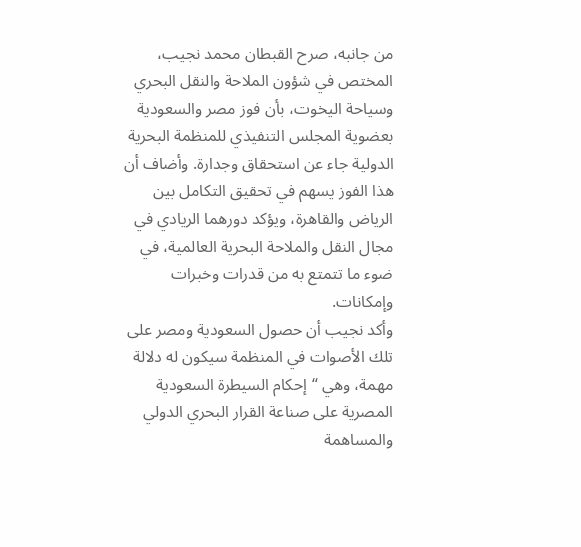من جانبه، صرح القبطان محمد نجيب، المختص في شؤون الملاحة والنقل البحري وسياحة اليخوت، بأن فوز مصر والسعودية بعضوية المجلس التنفيذي للمنظمة البحرية الدولية جاء عن استحقاق وجدارة. وأضاف أن هذا الفوز يسهم في تحقيق التكامل بين الرياض والقاهرة، ويؤكد دورهما الريادي في مجال النقل والملاحة البحرية العالمية، في ضوء ما تتمتع به من قدرات وخبرات وإمكانات.
وأكد نجيب أن حصول السعودية ومصر على تلك الأصوات في المنظمة سيكون له دلالة مهمة، وهي “إحكام السيطرة السعودية المصرية على صناعة القرار البحري الدولي والمساهمة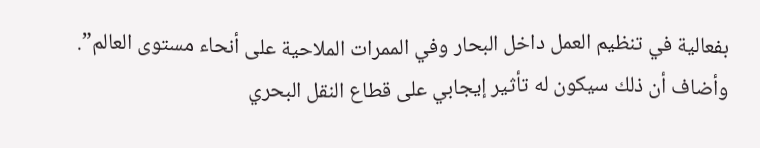بفعالية في تنظيم العمل داخل البحار وفي الممرات الملاحية على أنحاء مستوى العالم”. وأضاف أن ذلك سيكون له تأثير إيجابي على قطاع النقل البحري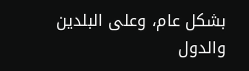بشكل عام، وعلى البلدين والدول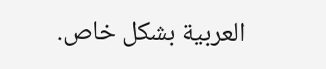العربية بشكل خاص.